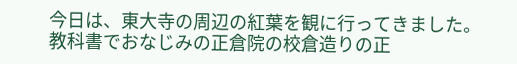今日は、東大寺の周辺の紅葉を観に行ってきました。
教科書でおなじみの正倉院の校倉造りの正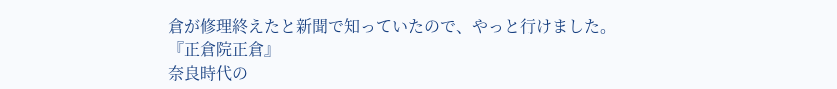倉が修理終えたと新聞で知っていたので、やっと行けました。
『正倉院正倉』
奈良時代の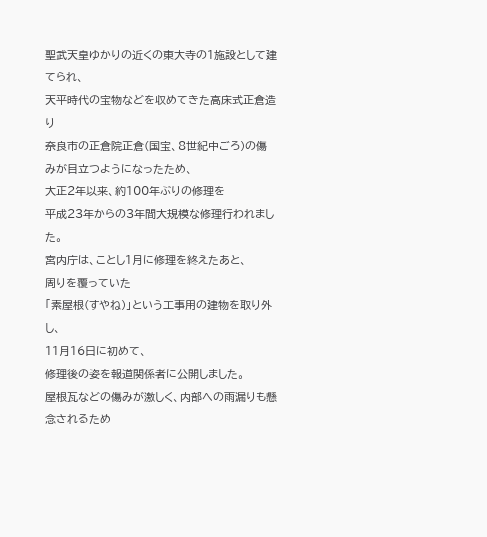聖武天皇ゆかりの近くの東大寺の1施設として建てられ、
天平時代の宝物などを収めてきた高床式正倉造り
奈良市の正倉院正倉(国宝、8世紀中ごろ)の傷みが目立つようになったため、
大正2年以来、約100年ぶりの修理を
平成23年からの3年間大規模な修理行われました。
宮内庁は、ことし1月に修理を終えたあと、
周りを覆っていた
「素屋根(すやね)」という工事用の建物を取り外し、
11月16日に初めて、
修理後の姿を報道関係者に公開しました。
屋根瓦などの傷みが激しく、内部への雨漏りも懸念されるため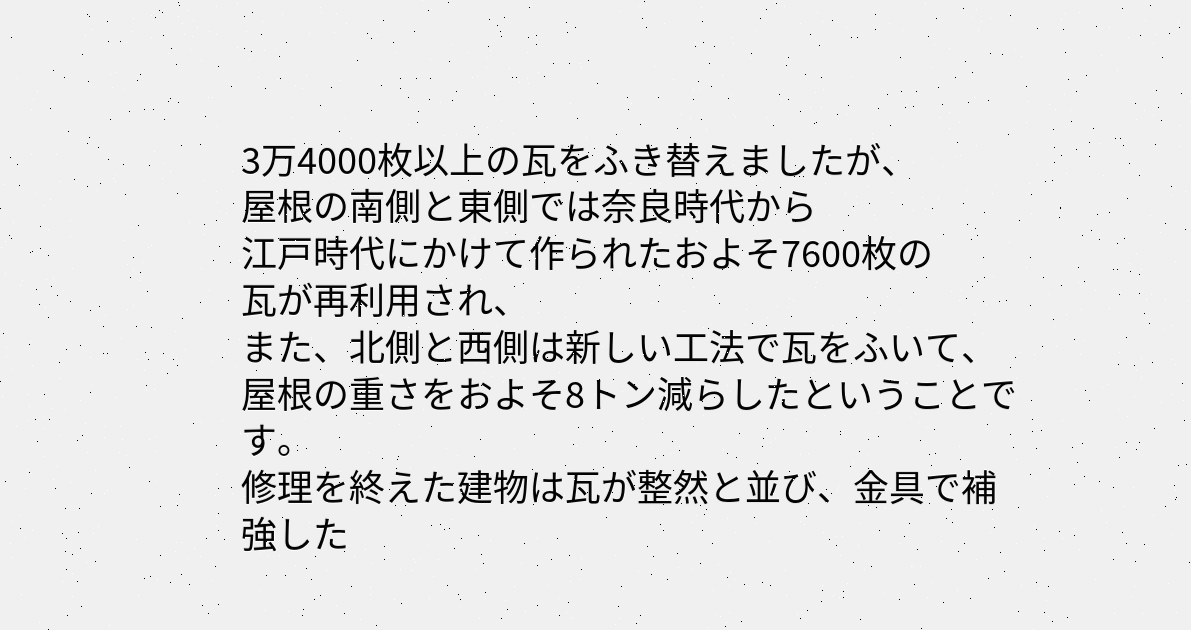3万4000枚以上の瓦をふき替えましたが、
屋根の南側と東側では奈良時代から
江戸時代にかけて作られたおよそ7600枚の
瓦が再利用され、
また、北側と西側は新しい工法で瓦をふいて、屋根の重さをおよそ8トン減らしたということです。
修理を終えた建物は瓦が整然と並び、金具で補強した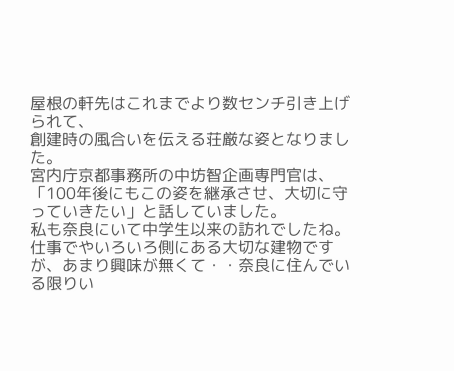屋根の軒先はこれまでより数センチ引き上げられて、
創建時の風合いを伝える荘厳な姿となりました。
宮内庁京都事務所の中坊智企画専門官は、
「100年後にもこの姿を継承させ、大切に守っていきたい」と話していました。
私も奈良にいて中学生以来の訪れでしたね。
仕事でやいろいろ側にある大切な建物ですが、あまり興味が無くて・・奈良に住んでいる限りい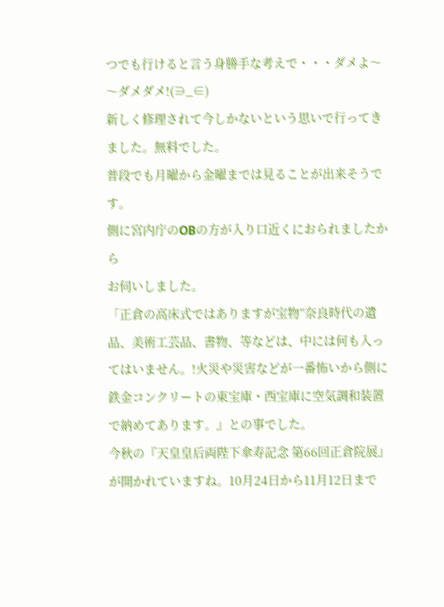つでも行けると言う身勝手な考えで・・・ダメよ〜〜ダメダメ!(∋_∈)
新しく修理されて今しかないという思いで行ってきました。無料でした。
普段でも月曜から金曜までは見ることが出来そうです。
側に宮内庁のOBの方が入り口近くにおられましたから
お伺いしました。
「正倉の高床式ではありますが宝物”奈良時代の遺品、美術工芸品、書物、等などは、中には何も入ってはいません。!火災や災害などが一番怖いから側に鉄金コンクリートの東宝庫・西宝庫に空気調和装置で納めてあります。』との事でした。
今秋の『天皇皇后両陛下傘寿記念 第66回正倉院展』が開かれていますね。10月24日から11月12日まで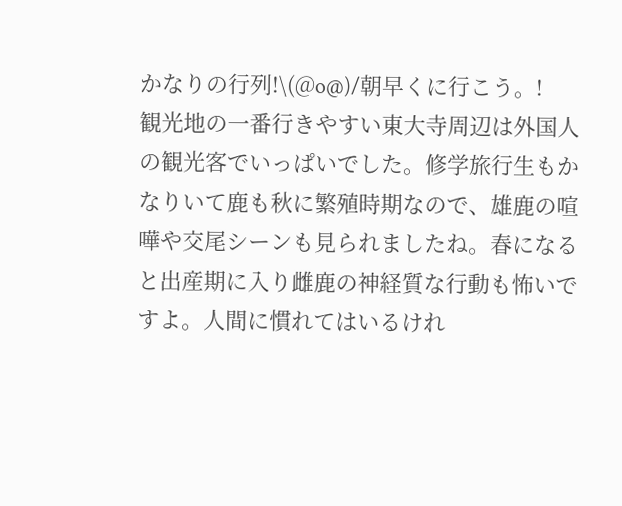かなりの行列!\(@o@)/朝早くに行こう。!
観光地の一番行きやすい東大寺周辺は外国人の観光客でいっぱいでした。修学旅行生もかなりいて鹿も秋に繁殖時期なので、雄鹿の喧嘩や交尾シーンも見られましたね。春になると出産期に入り雌鹿の神経質な行動も怖いですよ。人間に慣れてはいるけれ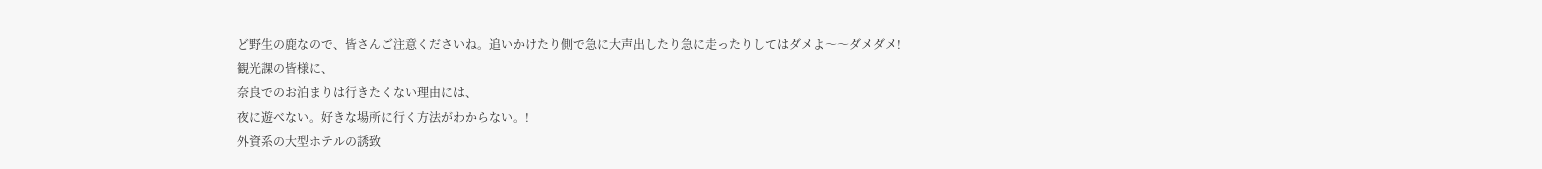ど野生の鹿なので、皆さんご注意くださいね。追いかけたり側で急に大声出したり急に走ったりしてはダメよ〜〜ダメダメ!
観光課の皆様に、
奈良でのお泊まりは行きたくない理由には、
夜に遊べない。好きな場所に行く方法がわからない。!
外資系の大型ホテルの誘致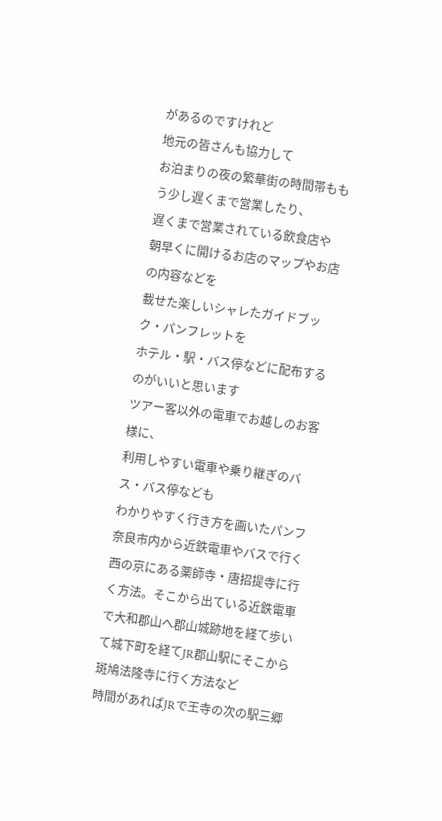があるのですけれど
地元の皆さんも協力して
お泊まりの夜の繁華街の時間帯ももう少し遅くまで営業したり、
遅くまで営業されている飲食店や
朝早くに開けるお店のマップやお店の内容などを
載せた楽しいシャレたガイドブック・パンフレットを
ホテル・駅・バス停などに配布するのがいいと思います
ツアー客以外の電車でお越しのお客様に、
利用しやすい電車や乗り継ぎのバス・バス停なども
わかりやすく行き方を画いたパンフ
奈良市内から近鉄電車やバスで行く西の京にある薬師寺・唐招提寺に行く方法。そこから出ている近鉄電車で大和郡山へ郡山城跡地を経て歩いて城下町を経てJR郡山駅にそこから斑鳩法隆寺に行く方法など
時間があればJRで王寺の次の駅三郷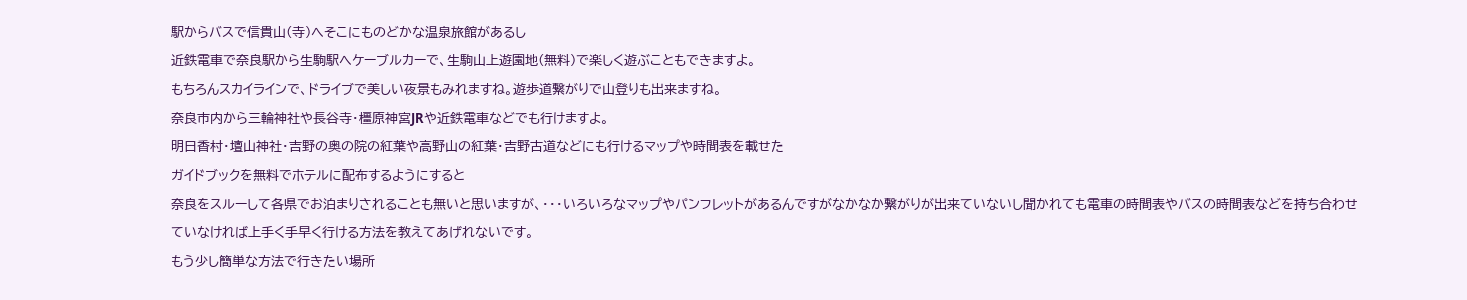駅からバスで信貴山(寺)へそこにものどかな温泉旅館があるし
近鉄電車で奈良駅から生駒駅へケーブルカーで、生駒山上遊園地(無料)で楽しく遊ぶこともできますよ。
もちろんスカイラインで、ドライブで美しい夜景もみれますね。遊歩道繋がりで山登りも出来ますね。
奈良市内から三輪神社や長谷寺・橿原神宮JRや近鉄電車などでも行けますよ。
明日香村・壇山神社・吉野の奥の院の紅葉や高野山の紅葉・吉野古道などにも行けるマップや時間表を載せた
ガイドブックを無料でホテルに配布するようにすると
奈良をスルーして各県でお泊まりされることも無いと思いますが、・・・いろいろなマップやパンフレットがあるんですがなかなか繋がりが出来ていないし聞かれても電車の時間表やバスの時間表などを持ち合わせていなければ上手く手早く行ける方法を教えてあげれないです。
もう少し簡単な方法で行きたい場所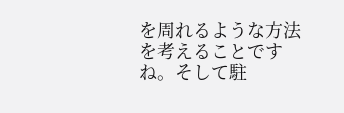を周れるような方法を考えることですね。そして駐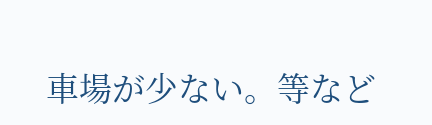車場が少ない。等など